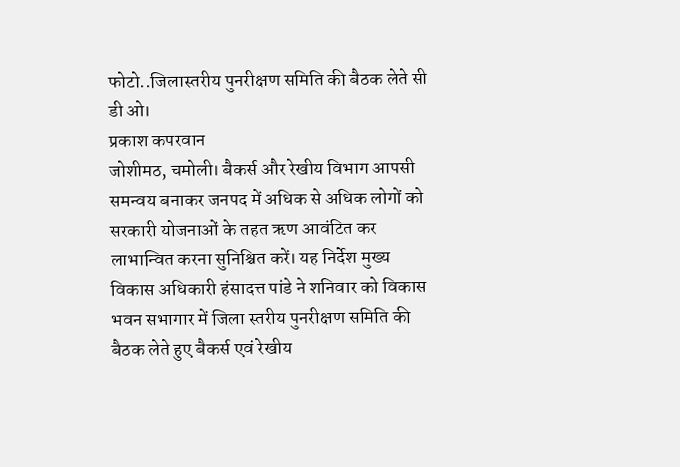फोटो..जिलास्तरीय पुनरीक्षण समिति की बैठक लेते सी डी ओ।
प्रकाश कपरवान
जोशीमठ, चमोली। बैकर्स और रेखीय विभाग आपसी समन्वय बनाकर जनपद में अधिक से अधिक लोगों को सरकारी योजनाओं के तहत ऋण आवंटित कर लाभान्वित करना सुनिश्चित करें। यह निर्देश मुख्य विकास अधिकारी हंसादत्त पांडे ने शनिवार को विकास भवन सभागार में जिला स्तरीय पुनरीक्षण समिति की बैठक लेते हुए बैकर्स एवं रेखीय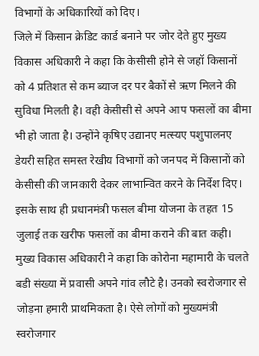विभागों के अधिकारियों को दिए।
जिले में किसान क्रेडिट कार्ड बनाने पर जोर देते हुए मुख्य विकास अधिकारी ने कहा कि केसीसी होने से जहॉ किसानों को 4 प्रतिशत से कम ब्याज दर पर बैकों से ऋण मिलने की सुविधा मिलती है। वही केसीसी से अपने आप फसलों का बीमा भी हो जाता है। उन्होंने कृषिए उद्यानए मत्स्यए पशुपालनए डेयरी सहित समस्त रेखीय विभागों को जनपद में किसानों को केसीसी की जानकारी देकर लाभान्वित करने के निर्देश दिए। इसके साथ ही प्रधानमंत्री फसल बीमा योजना के तहत 15 जुलाई तक खरीफ फसलों का बीमा कराने की बात कही।
मुख्य विकास अधिकारी ने कहा कि कोरोना महामारी के चलते बडी संख्या में प्रवासी अपने गांव लौटे है। उनको स्वरोजगार से जोड़ना हमारी प्राथमिकता है। ऐसे लोगों को मुख्यमंत्री स्वरोजगार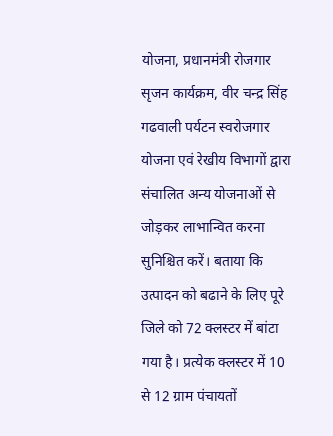योजना, प्रधानमंत्री रोजगार सृजन कार्यक्रम, वीर चन्द्र सिंह गढवाली पर्यटन स्वरोजगार योजना एवं रेखीय विभागों द्वारा संचालित अन्य योजनाओं से जोड़कर लाभान्वित करना सुनिश्चित करें। बताया कि उत्पादन को बढाने के लिए पूरे जिले को 72 क्लस्टर में बांटा गया है। प्रत्येक क्लस्टर में 10 से 12 ग्राम पंचायतों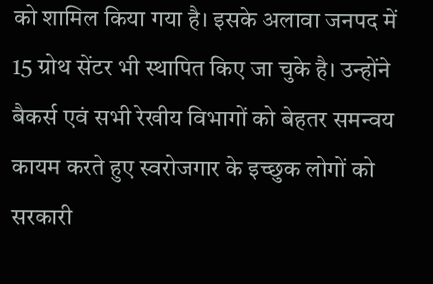को शामिल किया गया है। इसके अलावा जनपद में 15 ग्रोथ सेंटर भी स्थापित किए जा चुके है। उन्होंने बैकर्स एवं सभी रेखीय विभागों को बेहतर समन्वय कायम करते हुए स्वरोजगार के इच्छुक लोगों को सरकारी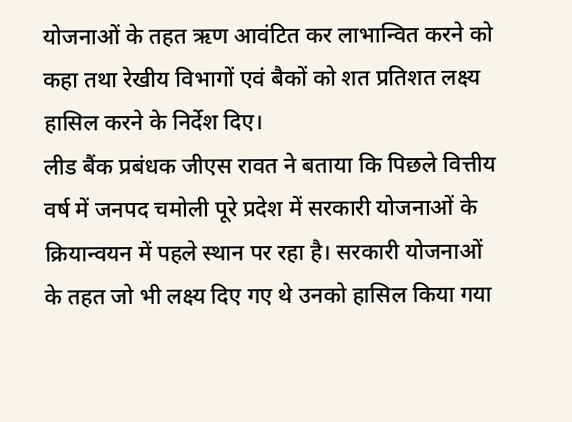योजनाओं के तहत ऋण आवंटित कर लाभान्वित करने को कहा तथा रेखीय विभागों एवं बैकों को शत प्रतिशत लक्ष्य हासिल करने के निर्देश दिए।
लीड बैंक प्रबंधक जीएस रावत ने बताया कि पिछले वित्तीय वर्ष में जनपद चमोली पूरे प्रदेश में सरकारी योजनाओं के क्रियान्वयन में पहले स्थान पर रहा है। सरकारी योजनाओं के तहत जो भी लक्ष्य दिए गए थे उनको हासिल किया गया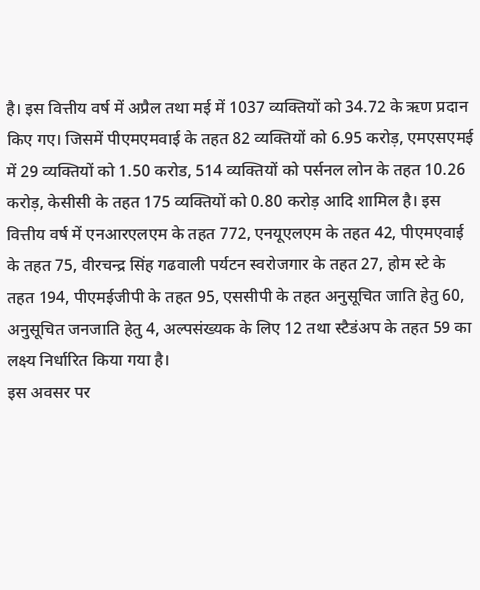है। इस वित्तीय वर्ष में अप्रैल तथा मई में 1037 व्यक्तियों को 34.72 के ऋण प्रदान किए गए। जिसमें पीएमएमवाई के तहत 82 व्यक्तियों को 6.95 करोड़, एमएसएमई में 29 व्यक्तियों को 1.50 करोड, 514 व्यक्तियों को पर्सनल लोन के तहत 10.26 करोड़, केसीसी के तहत 175 व्यक्तियों को 0.80 करोड़ आदि शामिल है। इस वित्तीय वर्ष में एनआरएलएम के तहत 772, एनयूएलएम के तहत 42, पीएमएवाई के तहत 75, वीरचन्द्र सिंह गढवाली पर्यटन स्वरोजगार के तहत 27, होम स्टे के तहत 194, पीएमईजीपी के तहत 95, एससीपी के तहत अनुसूचित जाति हेतु 60, अनुसूचित जनजाति हेतु 4, अल्पसंख्यक के लिए 12 तथा स्टैडंअप के तहत 59 का लक्ष्य निर्धारित किया गया है।
इस अवसर पर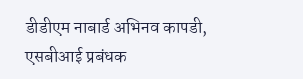डीडीएम नाबार्ड अभिनव कापडी, एसबीआई प्रबंधक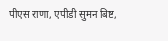पीएस राणा, एपीडी सुमन बिष्ट,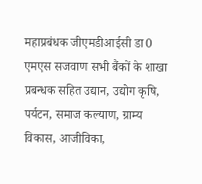महाप्रबंधक जीएमडीआईसी डा0 एमएस सजवाण सभी बैंकों के शाखा प्रबन्धक सहित उद्यान, उद्योग कृषि, पर्यटन, समाज कल्याण, ग्राम्य विकास, आजीविका,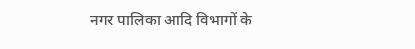नगर पालिका आदि विभागों के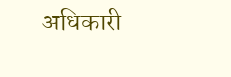अधिकारी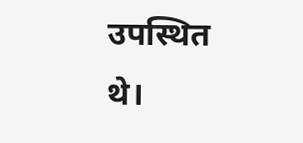उपस्थित थे।